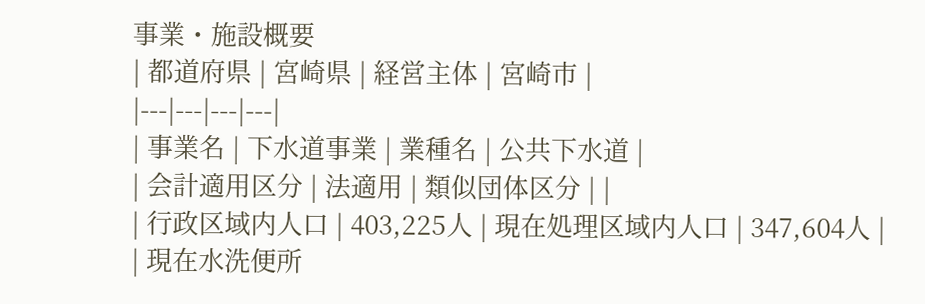事業・施設概要
| 都道府県 | 宮崎県 | 経営主体 | 宮崎市 |
|---|---|---|---|
| 事業名 | 下水道事業 | 業種名 | 公共下水道 |
| 会計適用区分 | 法適用 | 類似団体区分 | |
| 行政区域内人口 | 403,225人 | 現在処理区域内人口 | 347,604人 |
| 現在水洗便所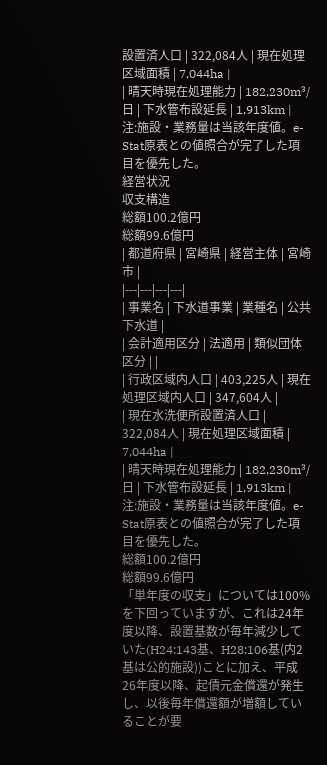設置済人口 | 322,084人 | 現在処理区域面積 | 7,044ha |
| 晴天時現在処理能力 | 182,230m³/日 | 下水管布設延長 | 1,913km |
注:施設・業務量は当該年度値。e-Stat原表との値照合が完了した項目を優先した。
経営状況
収支構造
総額100.2億円
総額99.6億円
| 都道府県 | 宮崎県 | 経営主体 | 宮崎市 |
|---|---|---|---|
| 事業名 | 下水道事業 | 業種名 | 公共下水道 |
| 会計適用区分 | 法適用 | 類似団体区分 | |
| 行政区域内人口 | 403,225人 | 現在処理区域内人口 | 347,604人 |
| 現在水洗便所設置済人口 | 322,084人 | 現在処理区域面積 | 7,044ha |
| 晴天時現在処理能力 | 182,230m³/日 | 下水管布設延長 | 1,913km |
注:施設・業務量は当該年度値。e-Stat原表との値照合が完了した項目を優先した。
総額100.2億円
総額99.6億円
「単年度の収支」については100%を下回っていますが、これは24年度以降、設置基数が毎年減少していた(H24:143基、H28:106基(内2基は公的施設))ことに加え、平成26年度以降、起債元金償還が発生し、以後毎年償還額が増額していることが要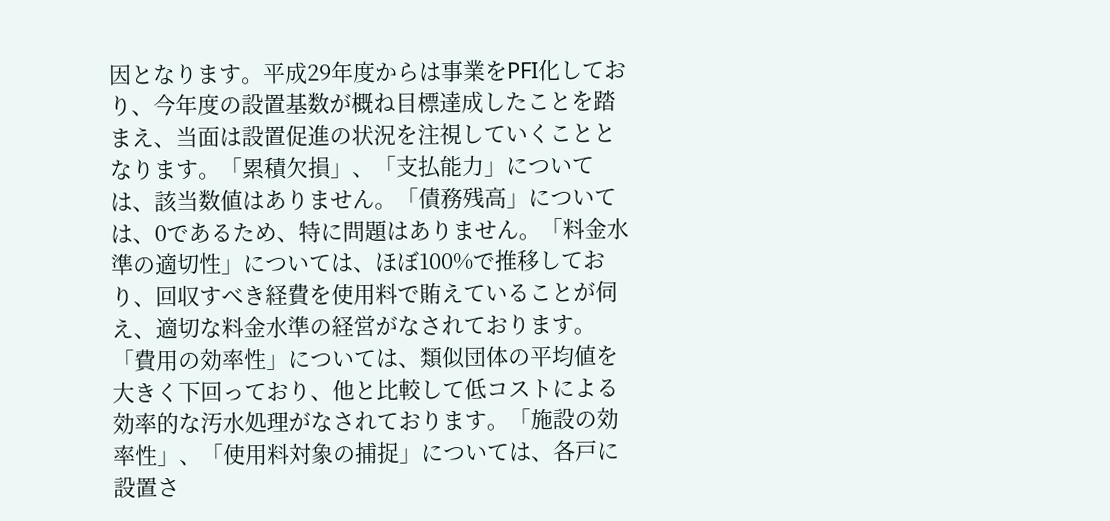因となります。平成29年度からは事業をPFI化しており、今年度の設置基数が概ね目標達成したことを踏まえ、当面は設置促進の状況を注視していくこととなります。「累積欠損」、「支払能力」については、該当数値はありません。「債務残高」については、0であるため、特に問題はありません。「料金水準の適切性」については、ほぼ100%で推移しており、回収すべき経費を使用料で賄えていることが伺え、適切な料金水準の経営がなされております。「費用の効率性」については、類似団体の平均値を大きく下回っており、他と比較して低コストによる効率的な汚水処理がなされております。「施設の効率性」、「使用料対象の捕捉」については、各戸に設置さ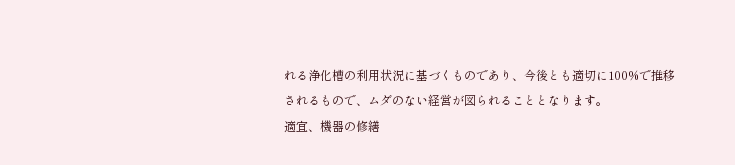れる浄化槽の利用状況に基づくものであり、今後とも適切に100%で推移されるもので、ムダのない経営が図られることとなります。
適宜、機器の修繕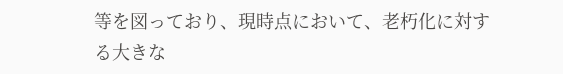等を図っており、現時点において、老朽化に対する大きな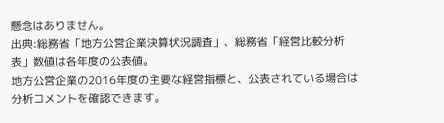懸念はありません。
出典:総務省「地方公営企業決算状況調査」、総務省「経営比較分析表」数値は各年度の公表値。
地方公営企業の2016年度の主要な経営指標と、公表されている場合は分析コメントを確認できます。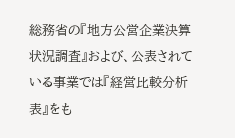総務省の『地方公営企業決算状況調査』および、公表されている事業では『経営比較分析表』をも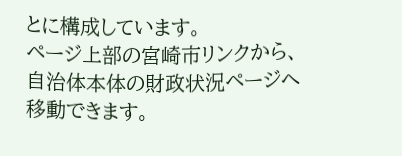とに構成しています。
ページ上部の宮崎市リンクから、自治体本体の財政状況ページへ移動できます。